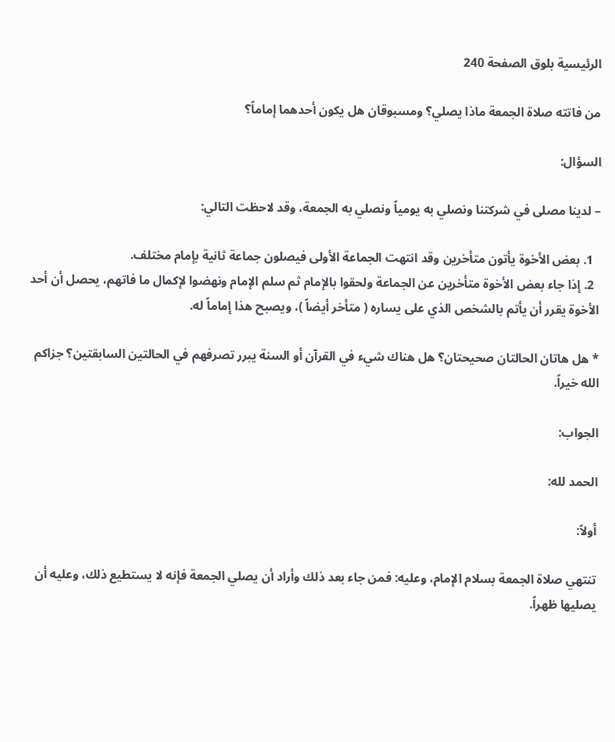الرئيسية بلوق الصفحة 240

من فاتته صلاة الجمعة ماذا يصلي؟ ومسبوقان هل يكون أحدهما إماماً؟

السؤال:

– لدينا مصلى في شركتنا ونصلي به يومياً ونصلي به الجمعة، وقد لاحظت التالي:

  1. بعض الأخوة يأتون متأخرين وقد انتهت الجماعة الأولى فيصلون جماعة ثانية بإمام مختلف.
  2. إذا جاء بعض الأخوة متأخرين عن الجماعة ولحقوا بالإمام ثم سلم الإمام ونهضوا لإكمال ما فاتهم، يحصل أن أحد الأخوة يقرر أن يأتم بالشخص الذي على يساره ( متأخر أيضاً )، ويصبح هذا إماماً له.

* هل هاتان الحالتان صحيحتان؟ هل هناك شيء في القرآن أو السنة يبرر تصرفهم في الحالتين السابقتين؟ جزاكم الله خيراً.

الجواب:

الحمد لله:

أولاً:

تنتهي صلاة الجمعة بسلام الإمام، وعليه: فمن جاء بعد ذلك وأراد أن يصلي الجمعة فإنه لا يستطيع ذلك، وعليه أن يصليها ظهراً.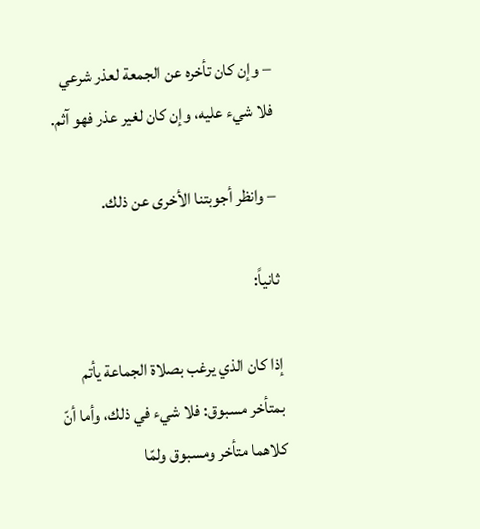– وإن كان تأخره عن الجمعة لعذر شرعي فلا شيء عليه، وإن كان لغير عذر فهو آثم.

– وانظر أجوبتنا الأخرى عن ذلك.

ثانياً:

إذا كان الذي يرغب بصلاة الجماعة يأتم بمتأخر مسبوق: فلا شيء في ذلك، وأما أنّ كلاهما متأخر ومسبوق ولمّا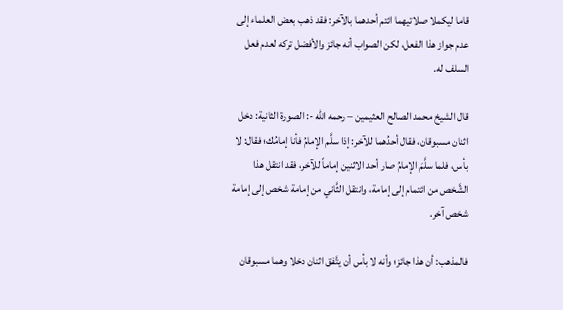قاما ليكملا صلاتيهما ائتم أحدهما بالآخر: فقد ذهب بعض العلماء إلى عدم جواز هذا الفعل، لكن الصواب أنه جائز والأفضل تركه لعدم فعل السلف له.

قال الشيخ محمد الصالح العثيمين – رحمه الله -: الصورة الثانية: دخل اثنان مسبوقان، فقال أحدُهما للآخر: إذا سلَّم الإمامُ فأنا إمامُك؛ فقال: لا بأس، فلما سلَّمَ الإمامُ صار أحد الاثنين إماماً للآخر، فقد انتقل هذا الشَّخص من ائتمام إلى إمامة، وانتقل الثَّاني من إمامة شخص إلى إمامة شخص آخر.

فالمذهب: أن هذا جائز؛ وأنه لا بأس أن يتَّفق اثنان دخلا وهما مسبوقان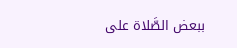ببعض الصَّلاة على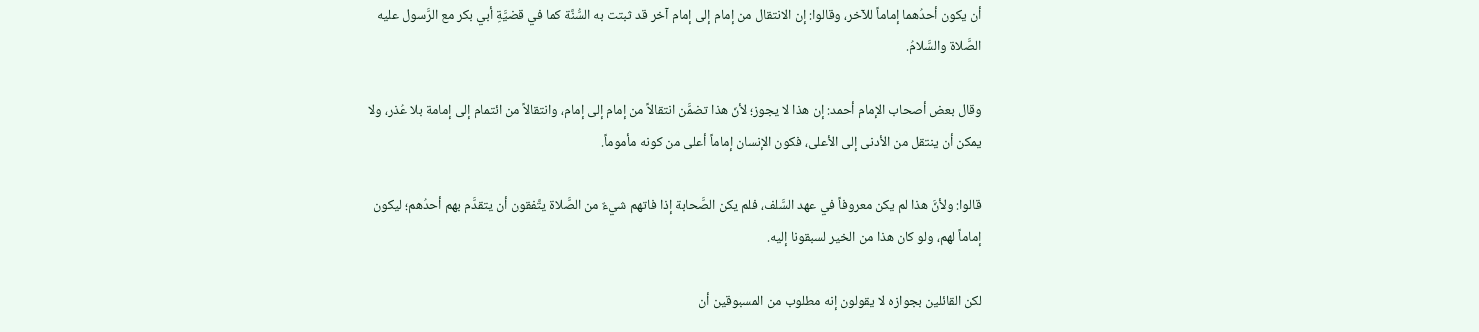أن يكون أحدُهما إماماً للآخر، وقالوا: إن الانتقال من إمام إلى إمام آخر قد ثبتت به السُّنَّة كما في قضيَّةِ أبي بكر مع الرَّسول عليه الصَّلاة والسَّلامُ.

وقال بعض أصحاب الإمام أحمد: إن هذا لا يجوز؛ لأنّ هذا تضمَّن انتقالاً من إمام إلى إمام، وانتقالاً من ائتمام إلى إمامة بلا عُذر، ولا يمكن أن ينتقل من الأدنى إلى الأعلى، فكون الإنسان إماماً أعلى من كونه مأموماً.

قالوا: ولأنَّ هذا لم يكن معروفاً في عهد السَّلف، فلم يكن الصَّحابة إذا فاتهم شيءٌ من الصَّلاة يتَّفقون أن يتقدَّم بهم أحدُهم؛ ليكون إماماً لهم، ولو كان هذا من الخير لسبقونا إليه.

لكن القائلين بجوازه لا يقولون إنه مطلوب من المسبوقين أن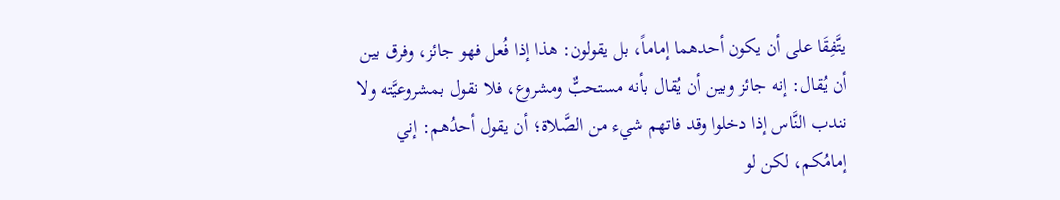يتَّفِقَا على أن يكون أحدهما إماماً، بل يقولون: هذا إذا فُعل فهو جائز، وفرق بين أن يُقال: إنه جائز وبين أن يُقال بأنه مستحبٌّ ومشروع، فلا نقول بمشروعيَّته ولا نندب النَّاس إذا دخلوا وقد فاتهم شيء من الصَّلاة؛ أن يقول أحدُهم: إني إمامُكم، لكن لو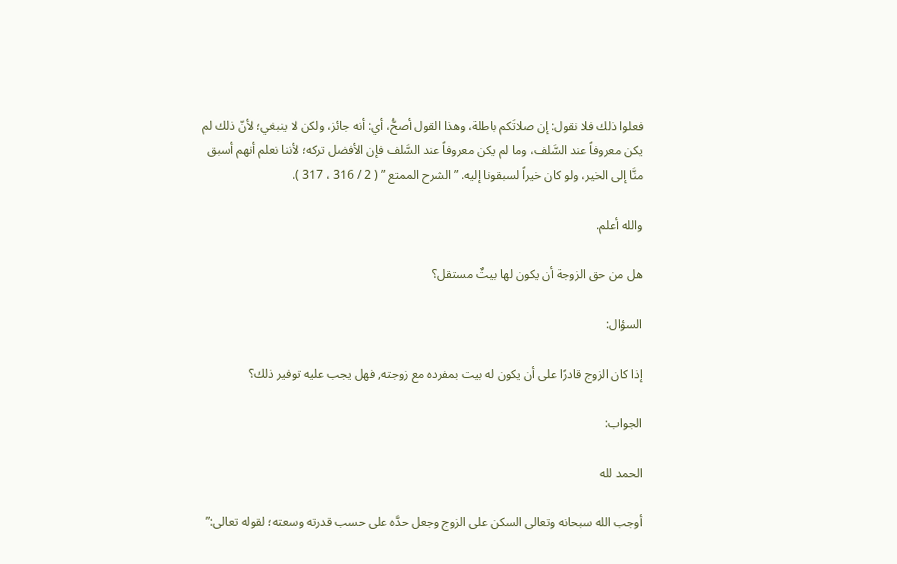فعلوا ذلك فلا نقول: إن صلاتَكم باطلة، وهذا القول أصحُّ، أي: أنه جائز، ولكن لا ينبغي؛ لأنّ ذلك لم يكن معروفاً عند السَّلف، وما لم يكن معروفاً عند السَّلف فإن الأفضل تركه؛ لأننا نعلم أنهم أسبق منَّا إلى الخير، ولو كان خيراً لسبقونا إليه. ” الشرح الممتع ” ( 2 / 316 ، 317 ).

والله أعلم.

هل من حق الزوجة أن يكون لها بيتٌ مستقل؟

السؤال:

إذا كان الزوج قادرًا على أن يكون له بيت بمفرده مع زوجته, فهل يجب عليه توفير ذلك؟

الجواب:

الحمد لله

أوجب الله سبحانه وتعالى السكن على الزوج وجعل حدَّه على حسب قدرته وسعته؛ لقوله تعالى:”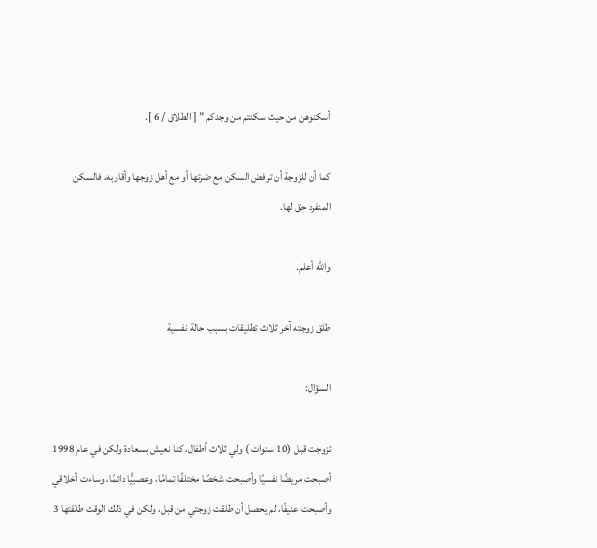أسكنوهن من حيث سكنتم من وجدكم ” [ الطلاق / 6 ].

كما أن للزوجة أن ترفض السكن مع ضرتها أو مع أهل زوجها وأقاربه، فالسكن المنفرد حق لها.

والله أعلم.

طلق زوجته آخر ثلاث تطليقات بسبب حالة نفسية

السؤال:

تزوجت قبل (10 سنوات ) ولي ثلاث أطفال، كنا نعيش بسعادة ولكن في عام 1998 أصبحت مريضًا نفسيًا وأصبحت شخصًا مختلفًا تمامًا، وعصبيًّا دائمًا، وساءت أخلاقي وأصبحت عنيفًا، لم يحصل أن طلقت زوجتي من قبل، ولكن في ذلك الوقت طلقتها 3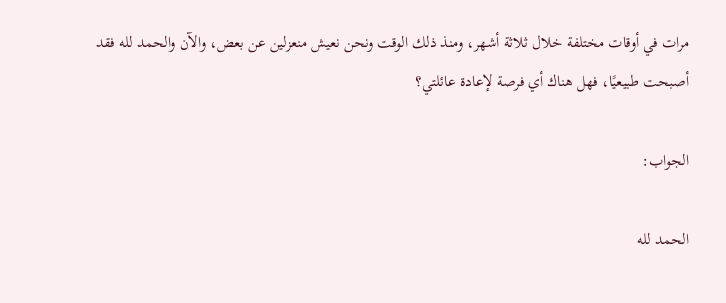مرات في أوقات مختلفة خلال ثلاثة أشهر، ومنذ ذلك الوقت ونحن نعيش منعزلين عن بعض، والآن والحمد لله فقد أصبحت طبيعيًا، فهل هناك أي فرصة لإعادة عائلتي؟

الجواب:

الحمد لله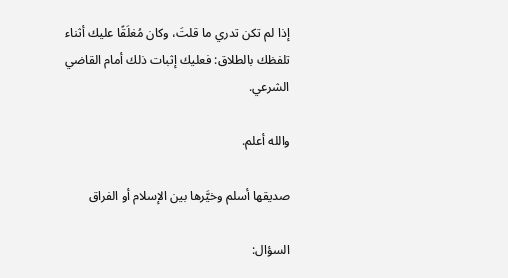إذا لم تكن تدري ما قلتَ، وكان مُغلَقًا عليك أثناء تلفظك بالطلاق: فعليك إثبات ذلك أمام القاضي الشرعي.

والله أعلم.

صديقها أسلم وخيَّرها بين الإسلام أو الفراق

السؤال: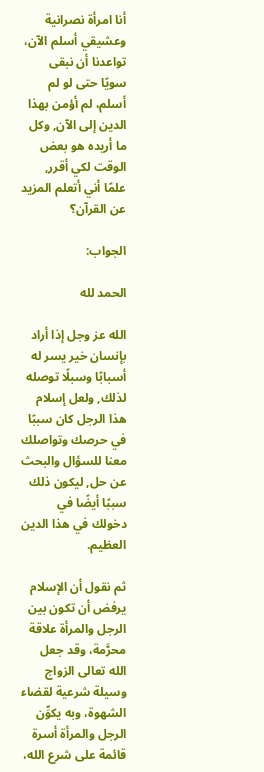أنا امرأة نصرانية وعشيقي أسلم الآن، تواعدنا أن نبقى سويًا حتى لو لم أسلم، لم أؤمن بهذا الدين إلى الآن, وكل ما أريده هو بعض الوقت لكي أقرر, علمًا أني أتعلم المزيد عن القرآن؟

الجواب:

الحمد لله

الله عز وجل إذا أراد بإنسان خير يسر له أسبابًا وسبلًا توصله لذلك, ولعل إسلام هذا الرجل كان سببًا في حرصك وتواصلك معنا للسؤال والبحث عن حل, ليكون ذلك سببًا أيضًا في دخولك في هذا الدين العظيم.

ثم نقول أن الإسلام يرفض أن تكون بين الرجل والمرأة علاقة محرَّمة، وقد جعل الله تعالى الزواج وسيلة شرعية لقضاء الشهوة، وبه يكوِّن الرجل والمرأة أسرة قائمة على شرع الله،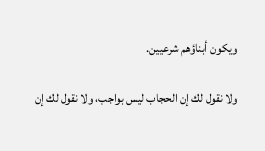ويكون أبناؤهم شرعيين.

ولا نقول لك إن الحجاب ليس بواجب، ولا نقول لك إن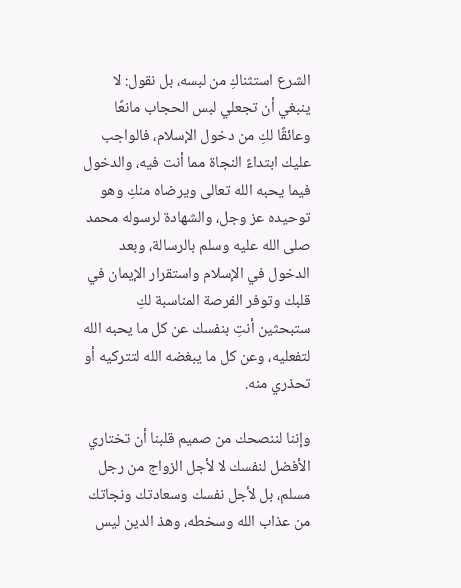الشرع استثناكِ من لبسه، بل نقول: لا ينبغي أن تجعلي لبس الحجاب مانعًا وعائقًا لكِ من دخول الإسلام، فالواجب عليك ابتداءً النجاة مما أنت فيه، والدخول فيما يحبه الله تعالى ويرضاه منكِ وهو توحيده عز وجل، والشهادة لرسوله محمد صلى الله عليه وسلم بالرسالة، وبعد الدخول في الإسلام واستقرار الإيمان في قلبك وتوفر الفرصة المناسبة لكِ ستبحثين أنتِ بنفسك عن كل ما يحبه الله لتفعليه، وعن كل ما يبغضه الله لتتركيه أو تحذري منه.

وإننا لننصحك من صميم قلبنا أن تختاري الأفضل لنفسك لا لأجل الزواج من رجل مسلم، بل لأجل نفسك وسعادتك ونجاتك من عذاب الله وسخطه، وهذ الدين ليس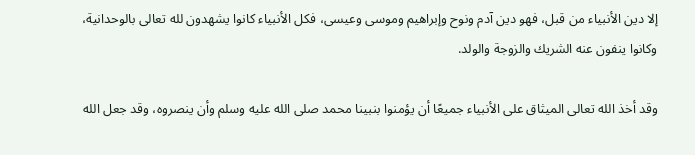إلا دين الأنبياء من قبل، فهو دين آدم ونوح وإبراهيم وموسى وعيسى، فكل الأنبياء كانوا يشهدون لله تعالى بالوحدانية، وكانوا ينفون عنه الشريك والزوجة والولد.

وقد أخذ الله تعالى الميثاق على الأنبياء جميعًا أن يؤمنوا بنبينا محمد صلى الله عليه وسلم وأن ينصروه، وقد جعل الله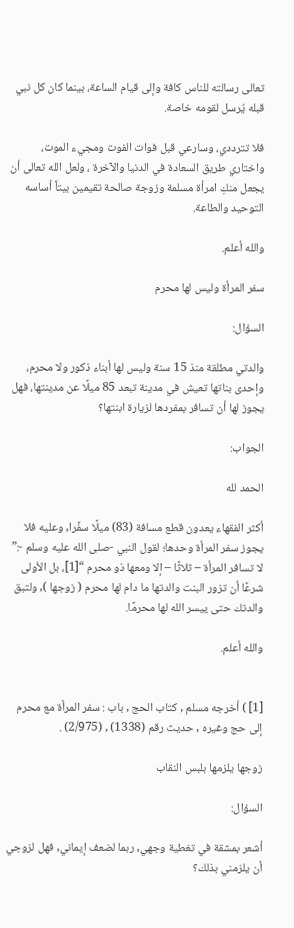تعالى رسالته للناس كافة وإلى قيام الساعة، بينما كان كل نبي قبله يُرسل لقومه خاصة.

فلا تترددي، وسارعي قبل فوات الفوت ومجيء الموت، واختاري طريق السعادة في الدنيا والآخرة ، ولعل الله تعالى أن يجعل منكِ امرأة مسلمة وزوجة صالحة تقيمين بيتاً أساسه التوحيد والطاعة.

والله أعلم.

سفر المرأة وليس لها محرم

السؤال:

والدتي مطلقة منذ 15 سنة وليس لها أبناء ذكور ولا محرم، وإحدى بناتها تعيش في مدينة تبعد 85 ميلًا عن مدينتها، فهل يجوز لها أن تسافر بمفردها لزيارة ابنتها؟

الجواب:

الحمد لله

أكثر الفقهاء يعدون قطع مسافة (83) ميلًا سفًرا, وعليه فلا يجوز سفر المرأة وحدها؛ لقول النبي -صلى الله عليه وسلم -:” لا تسافر المرأة – ثلاثًا – إلا ومعها ذو محرم “[1]، بل الأولى شرعًا أن تزور البنت والدتها ما دام لها محرم ( زوجها ), ولتبق والدتك حتى ييسر الله لها محرمًا.

والله أعلم.


[1] ) أخرجه مسلم , كتاب الحج , باب : سفر المرأة مع محرم إلى حج وغيره , حديث رقم (1338) , (2/975) .

زوجها يلزمها بلبس النقاب

السؤال:

أشعر بمشقة في تغطية وجهي, ربما لضعف إيماني, فهل لزوجي أن يلزمني بذلك؟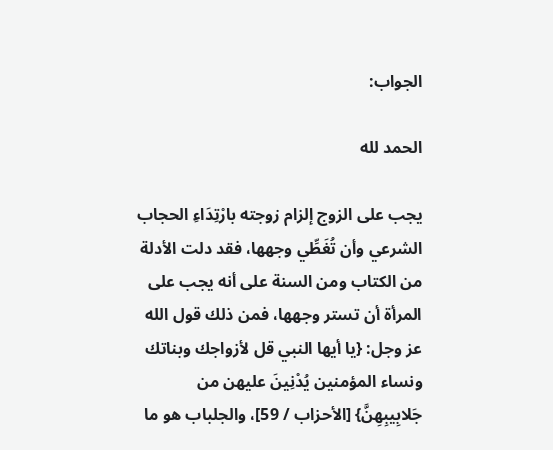الجواب:

الحمد لله

يجب على الزوج إلزام زوجته بارْتِدَاءِ الحجاب الشرعي وأن تُغَطِّي وجهها، فقد دلت الأدلة من الكتاب ومن السنة على أنه يجب على المرأة أن تستر وجهها، فمن ذلك قول الله عز وجل: {يا أيها النبي قل لأزواجك وبناتك ونساء المؤمنين يُدْنِينَ عليهن من جَلابِيبِهِنَّ} [الأحزاب / 59]، والجلباب هو ما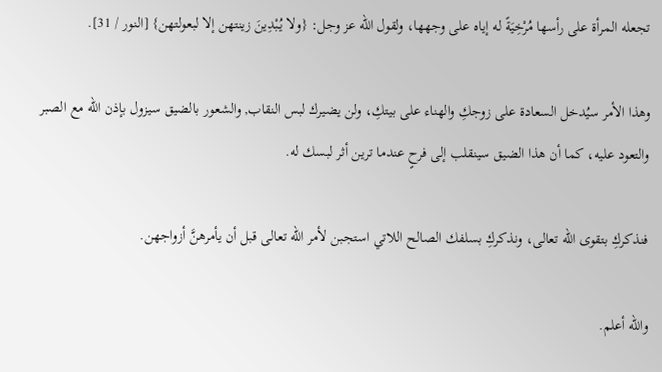تجعله المرأة على رأسها مُرْخِيَةً له إياه على وجهها، ولقول الله عز وجل: {ولا يُبْدِينَ زينتهن إلا لبعولتهن} [النور / 31].

وهذا الأمر سيُدخل السعادة على زوجكِ والهناء على بيتكِ، ولن يضيرك لبس النقاب, والشعور بالضيق سيزول بإذن الله مع الصبر والتعود عليه، كما أن هذا الضيق سينقلب إلى فرحٍ عندما ترين أثر لبسك له.

فنذكركِ بتقوى الله تعالى، ونذكركِ بسلفك الصالح اللاتي استجبن لأمر الله تعالى قبل أن يأمرهنَّ أزواجهن.

والله أعلم.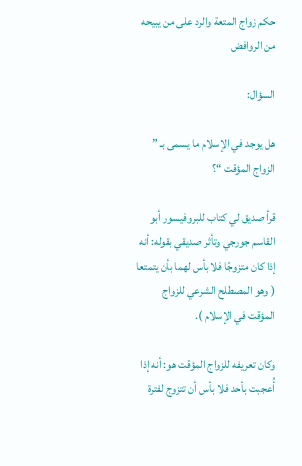حكم زواج المتعة والرد على من يبيحه من الروافض

السؤال:

هل يوجد في الإسلام ما يسمى بـ ” الزواج المؤقت “؟

قرأ صديق لي كتاب للبروفيسور أبو القاسم جورجي وتأثر صديقي بقوله: أنه إذا كان متزوجًا فلا بأس لهما بأن يتمتعا ( وهو المصطلح الشرعي للزواج المؤقت في الإسلام ).

وكان تعريفه للزواج المؤقت هو: أنه إذا أُعجبت بأحد فلا بأس أن تتزوج لفترة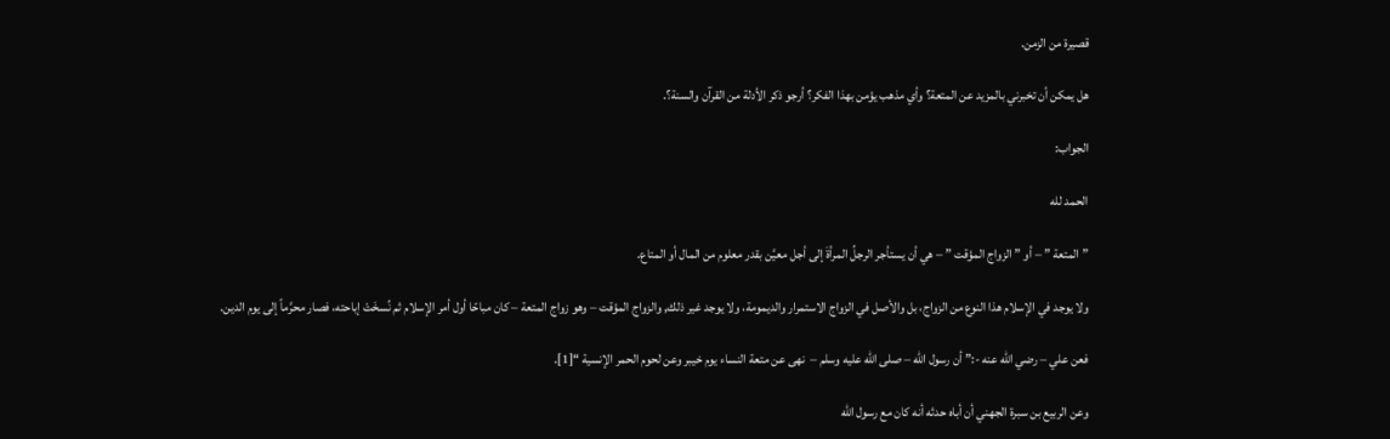قصيرة من الزمن.

هل يمكن أن تخبرني بالمزيد عن المتعة؟ وأي مذهب يؤمن بهذا الفكر؟ أرجو ذكر الأدلة من القرآن والسنة؟.

الجواب:

الحمد لله

” المتعة ” – أو ” الزواج المؤقت ” – هي أن يستأجر الرجلُ المرأةَ إلى أجل معيَّن بقدر معلوم من المال أو المتاع.

ولا يوجد في الإسلام هذا النوع من الزواج، بل والأصل في الزواج الاستمرار والديمومة، ولا يوجد غير ذلك, والزواج المؤقت – وهو زواج المتعة – كان مباحًا أول أمر الإسلام ثم نُسخَتْ إباحته، فصار محرَّماً إلى يوم الدين.

فعن علي – رضي الله عنه -:” أن رسول الله – صلى الله عليه وسلم –  نهى عن متعة النساء يوم خيبر وعن لحوم الحمر الإنسية “[1].

وعن الربيع بن سبرة الجهني أن أباه حدثه أنه كان مع رسول الله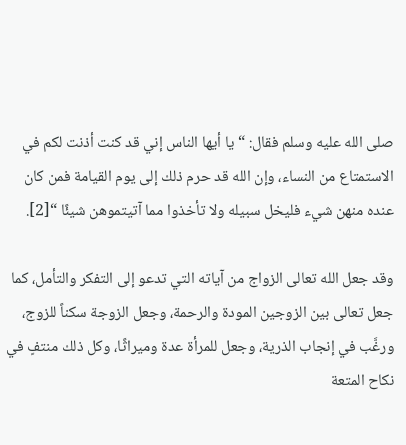صلى الله عليه وسلم فقال: “يا أيها الناس إني قد كنت أذنت لكم في الاستمتاع من النساء، وإن الله قد حرم ذلك إلى يوم القيامة فمن كان عنده منهن شيء فليخل سبيله ولا تأخذوا مما آتيتموهن شيئًا “[2].

وقد جعل الله تعالى الزواج من آياته التي تدعو إلى التفكر والتأمل، كما جعل تعالى بين الزوجين المودة والرحمة، وجعل الزوجة سكناً للزوج، ورغَّب في إنجاب الذرية، وجعل للمرأة عدة وميراثًا، وكل ذلك منتفٍ في نكاح المتعة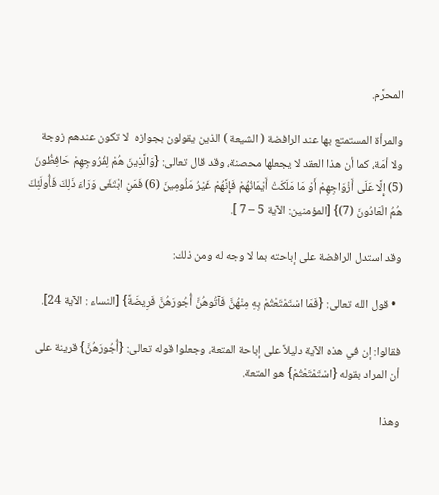المحرَّم.

والمرأة المستمتع بها عند الرافضة ( الشيعة ) الذين يقولون بجوازه  لا تكون عندهم زوجة ولا أمَة، كما أن هذا العقد لا يجعلها محصنة، وقد قال تعالى: {وَالَّذِينَ هُمْ لِفُرُوجِهِمْ حَافِظُونَ (5) إِلَّا عَلَى أَزْوَاجِهِمْ أَوْ مَا مَلَكَتْ أَيْمَانُهُمْ فَإِنَّهُمْ غَيْرُ مَلُومِينَ (6) فَمَنِ ابْتَغَى وَرَاءَ ذَلِكَ فَأُولَئِكَ هُمُ الْعَادُونَ (7)} [المؤمنين: الآية 5 – 7 ].

وقد استدل الرافضة على إباحته بما لا وجه له ومن ذلك:

  • قول الله تعالى: {فَمَا اسْتَمْتَعْتُمْ بِهِ مِنْهُنَّ فَآتُوهُنَّ أُجُورَهُنَّ فَرِيضَةً} [النساء : الآية 24].

فقالوا: إن في هذه الآية دليلاً على إباحة المتعة، وجعلوا قوله تعالى: {أُجُورَهُنَّ} قرينة على أن المراد بقوله {اسْتَمْتَعْتُمْ} هو المتعة.

وهذا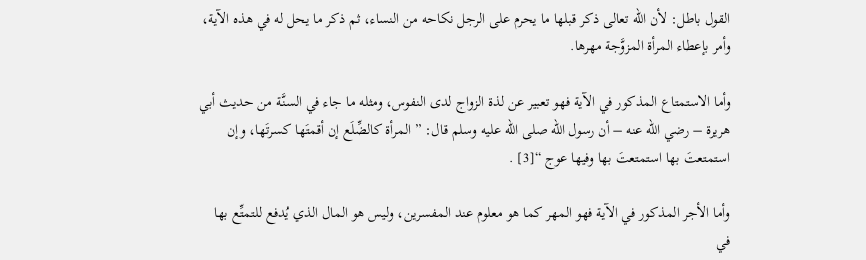القول باطل: لأن الله تعالى ذكر قبلها ما يحرم على الرجل نكاحه من النساء، ثم ذكر ما يحل له في هذه الآية، وأمر بإعطاء المرأة المزوَّجة مهرها.

وأما الاستمتاع المذكور في الآية فهو تعبير عن لذة الزواج لدى النفوس، ومثله ما جاء في السنَّة من حديث أبي هريرة – رضي الله عنه – أن رسول الله صلى الله عليه وسلم قال: ” المرأة كالضِّلَع إن أقمتَها كسرتَها، وإن استمتعتَ بها استمتعتَ بها وفيها عوج “[3] .

وأما الأجر المذكور في الآية فهو المهر كما هو معلوم عند المفسرين، وليس هو المال الذي يُدفع للتمتِّع بها في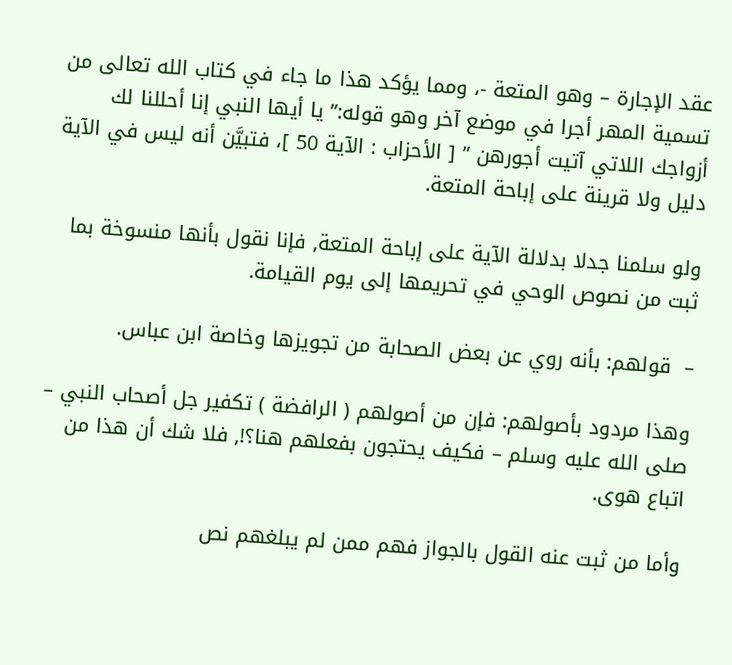عقد الإجارة – وهو المتعة -، ومما يؤكد هذا ما جاء في كتاب الله تعالى من تسمية المهر أجرا في موضع آخر وهو قوله:” يا أيها النبي إنا أحللنا لك أزواجك اللاتي آتيت أجورهن ” [ الأحزاب : الآية 50 ]، فتبيَّن أنه ليس في الآية دليل ولا قرينة على إباحة المتعة.

ولو سلمنا جدلا بدلالة الآية على إباحة المتعة, فإنا نقول بأنها منسوخة بما ثبت من نصوص الوحي في تحريمها إلى يوم القيامة.

–  قولهم: بأنه روي عن بعض الصحابة من تجويزها وخاصة ابن عباس.

وهذا مردود بأصولهم: فإن من أصولهم ( الرافضة ) تكفير جل أصحاب النبي – صلى الله عليه وسلم – فكيف يحتجون بفعلهم هنا؟!, فلا شك أن هذا من اتباع هوى.

وأما من ثبت عنه القول بالجواز فهم ممن لم يبلغهم نص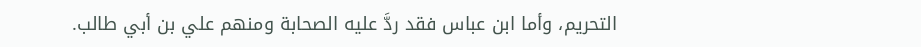التحريم، وأما ابن عباس فقد ردَّ عليه الصحابة ومنهم علي بن أبي طالب.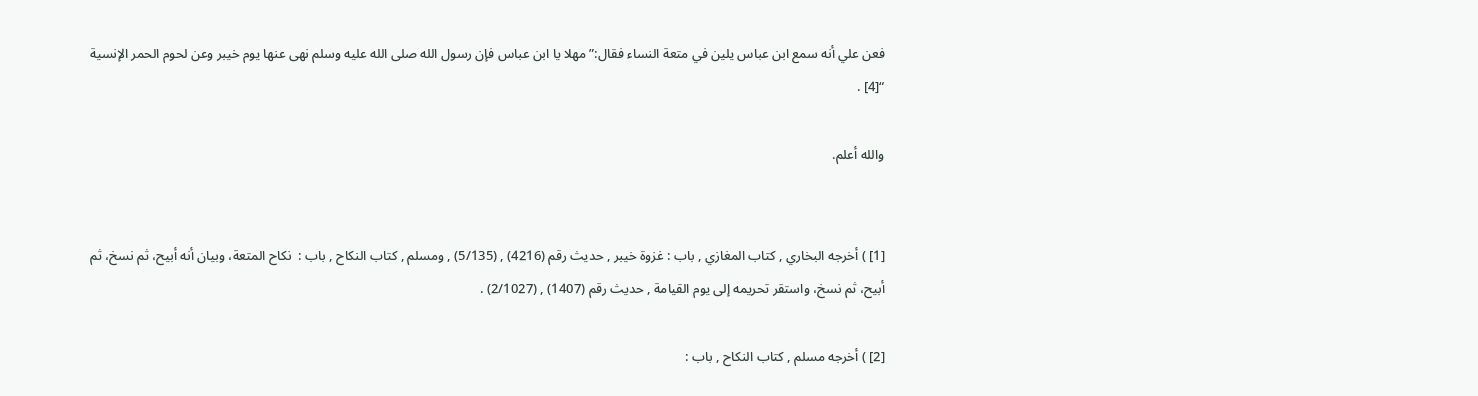فعن علي أنه سمع ابن عباس يلين في متعة النساء فقال:” مهلا يا ابن عباس فإن رسول الله صلى الله عليه وسلم نهى عنها يوم خيبر وعن لحوم الحمر الإنسية “[4] .

والله أعلم.


[1] ) أخرجه البخاري , كتاب المغازي , باب : غزوة خيبر , حديث رقم (4216) , (5/135) , ومسلم , كتاب النكاح , باب :  نكاح المتعة، وبيان أنه أبيح، ثم نسخ، ثم أبيح، ثم نسخ، واستقر تحريمه إلى يوم القيامة , حديث رقم (1407) , (2/1027) .

[2] ) أخرجه مسلم , كتاب النكاح , باب :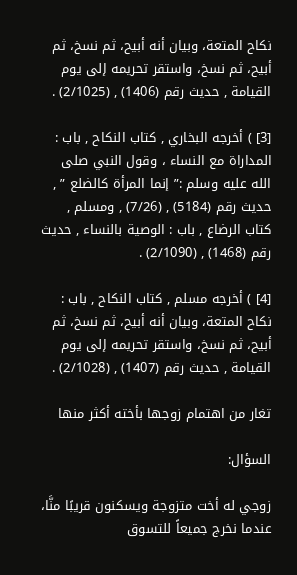نكاح المتعة، وبيان أنه أبيح، ثم نسخ، ثم أبيح، ثم نسخ، واستقر تحريمه إلى يوم القيامة , حديث رقم (1406) , (2/1025) .

[3] ) أخرجه البخاري , كتاب النكاح , باب : المداراة مع النساء ، وقول النبي صلى الله عليه وسلم :” إنما المرأة كالضلع ” , حديث رقم (5184) , (7/26) , ومسلم , كتاب الرضاع , باب : الوصية بالنساء , حديث رقم (1468) , (2/1090) .

[4] ) أخرجه مسلم , كتاب النكاح , باب : نكاح المتعة، وبيان أنه أبيح، ثم نسخ، ثم أبيح، ثم نسخ، واستقر تحريمه إلى يوم القيامة , حديث رقم (1407) , (2/1028) .

تغار من اهتمام زوجها بأخته أكثر منها

السؤال:

زوجي له أخت متزوجة ويسكنون قريبًا منَّا، عندما نخرج جميعاً للتسوق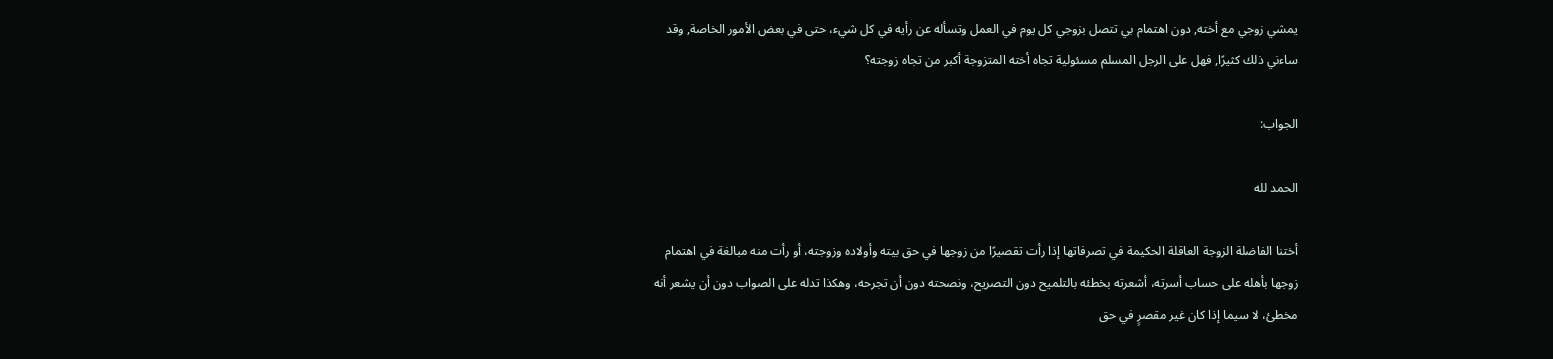يمشي زوجي مع أخته, دون اهتمام بي تتصل بزوجي كل يوم في العمل وتسأله عن رأيه في كل شيء، حتى في بعض الأمور الخاصة, وقد ساءني ذلك كثيرًا, فهل على الرجل المسلم مسئولية تجاه أخته المتزوجة أكبر من تجاه زوجته؟

الجواب:

الحمد لله

أختنا الفاضلة الزوجة العاقلة الحكيمة في تصرفاتها إذا رأت تقصيرًا من زوجها في حق بيته وأولاده وزوجته، أو رأت منه مبالغة في اهتمام زوجها بأهله على حساب أسرته، أشعرته بخطئه بالتلميح دون التصريح، ونصحته دون أن تجرحه، وهكذا تدله على الصواب دون أن يشعر أنه مخطئ، لا سيما إذا كان غير مقصرٍ في حق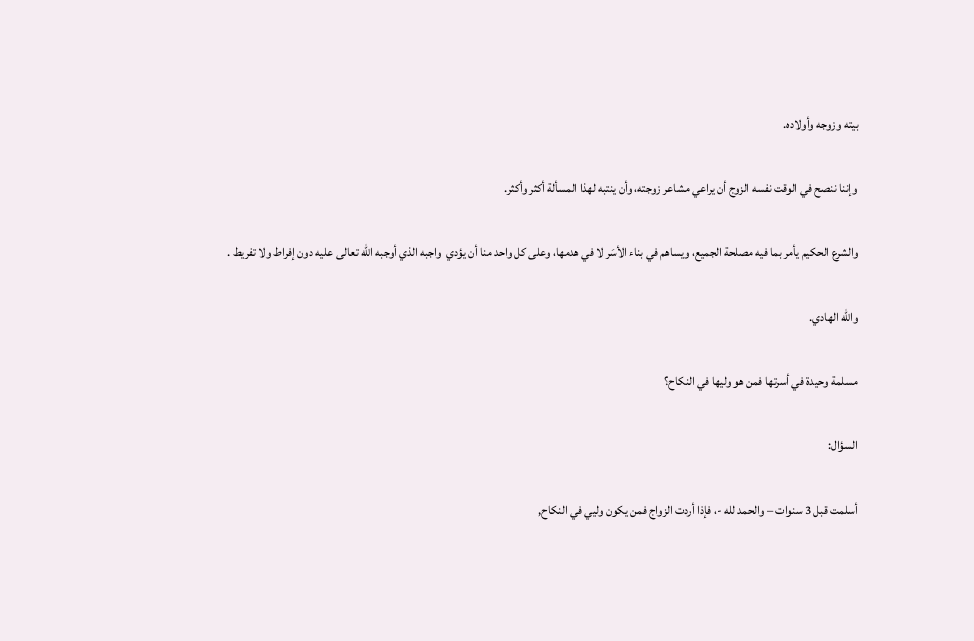بيته وزوجه وأولاده.

وإننا ننصح في الوقت نفسه الزوج أن يراعي مشاعر زوجته، وأن ينتبه لهذا المسألة أكثر وأكثر.

والشرع الحكيم يأمر بما فيه مصلحة الجميع، ويساهم في بناء الأسَر لا في هدمها، وعلى كل واحد منا أن يؤدي  واجبه الذي أوجبه الله تعالى عليه دون إفراط ولا تفريط .

والله الهادي.

مسلمة وحيدة في أسرتها فمن هو وليها في النكاح؟

السؤال:

أسلمت قبل 3 سنوات – والحمد لله -، فإذا أردت الزواج فمن يكون وليي في النكاح,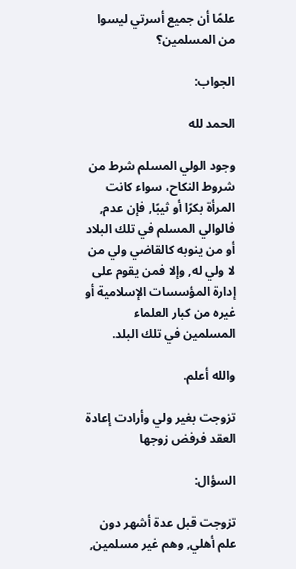علمًا أن جميع أسرتي ليسوا من المسلمين؟

الجواب:

الحمد لله

وجود الولي المسلم شرط من شروط النكاح، سواء كانت المرأة بكرًا أو ثيبًا, فإن عدم, فالوالي المسلم في تلك البلاد أو من ينوبه كالقاضي ولي من لا ولي له, وإلا فمن يقوم على إدارة المؤسسات الإسلامية أو غيره من كبار العلماء المسلمين في تلك البلد.

والله أعلم.

تزوجت بغير ولي وأرادت إعادة العقد فرفض زوجها

السؤال:

تزوجت قبل عدة أشهر دون علم أهلي, وهم غير مسلمين,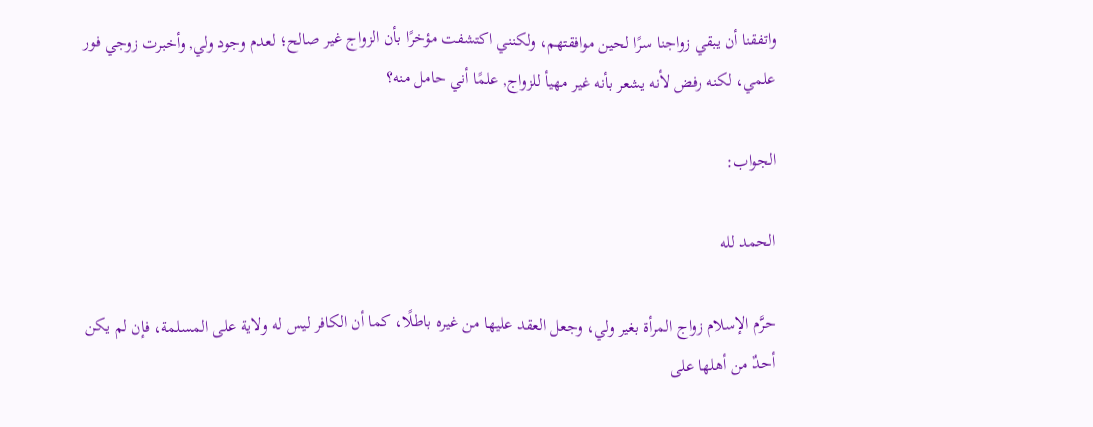واتفقنا أن يبقي زواجنا سرًا لحين موافقتهم، ولكنني اكتشفت مؤخرًا بأن الزواج غير صالح؛ لعدم وجود ولي, وأخبرت زوجي فور علمي، لكنه رفض لأنه يشعر بأنه غير مهيأ للزواج, علمًا أني حامل منه؟

الجواب:

الحمد لله

حرَّم الإسلام زواج المرأة بغير ولي، وجعل العقد عليها من غيره باطلًا، كما أن الكافر ليس له ولاية على المسلمة، فإن لم يكن أحدٌ من أهلها على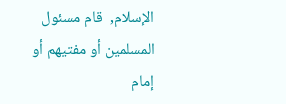الإسلام,  قام مسئول المسلمين أو مفتيهم أو إمام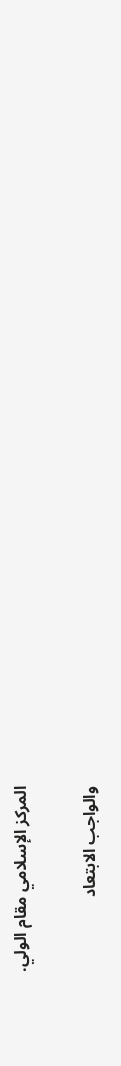المركز الإسلامي مقام الولي.

والواجب الابتعاد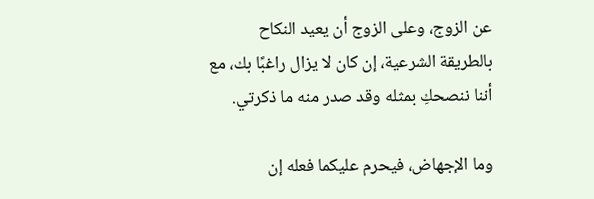عن الزوج، وعلى الزوج أن يعيد النكاح بالطريقة الشرعية، إن كان لا يزال راغبًا بك، مع أننا ننصحكِ بمثله وقد صدر منه ما ذكرتي.

وما الإجهاض، فيحرم عليكما فعله إن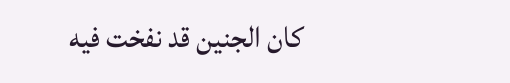كان الجنين قد نفخت فيه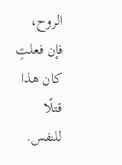الروح، فإن فعلتِ كان هذا قتلًا للنفس.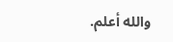والله أعلم.